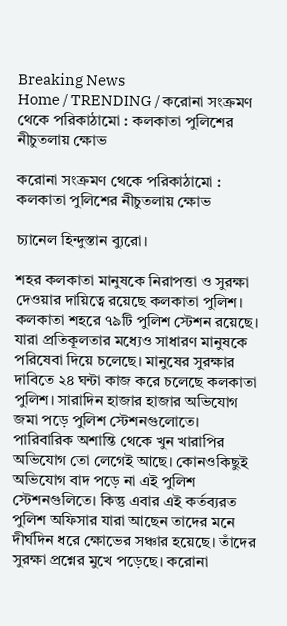Breaking News
Home / TRENDING / করোনা সংক্রমণ থেকে পরিকাঠামো : কলকাতা পুলিশের নীচুতলায় ক্ষোভ

করোনা সংক্রমণ থেকে পরিকাঠামো : কলকাতা পুলিশের নীচুতলায় ক্ষোভ

চ্যানেল হিন্দুস্তান ব্যুরো।

শহর কলকাতা মানুষকে নিরাপত্তা ও সুরক্ষা দেওয়ার দায়িত্বে রয়েছে কলকাতা পুলিশ। কলকাতা শহরে ৭৯টি পুলিশ স্টেশন রয়েছে। যারা প্রতিকূলতার মধ্যেও সাধারণ মানুষকে পরিষেবা দিয়ে চলেছে। মানুষের সুরক্ষার দাবিতে ২৪ ঘন্টা কাজ করে চলেছে কলকাতা পুলিশ। সারাদিন হাজার হাজার অভিযোগ জমা পড়ে পুলিশ স্টেশনগুলোতে। পারিবারিক অশান্তি থেকে খুন খারাপির অভিযোগ তো লেগেই আছে। কোনওকিছুই অভিযোগ বাদ পড়ে না এই পুলিশ স্টেশনগুলিতে। কিন্তু এবার এই কর্তব্যরত পুলিশ অফিসার যারা আছেন তাদের মনে দীর্ঘদিন ধরে ক্ষোভের সঞ্চার হয়েছে। তাঁদের সুরক্ষা প্রশ্নের মুখে পড়েছে। করোনা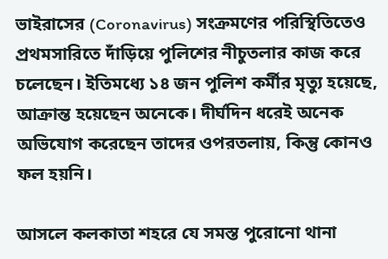ভাইরাসের (Coronavirus) সংক্রমণের পরিস্থিতিতেও প্রথমসারিতে দাঁড়িয়ে পুলিশের নীচুতলার কাজ করে চলেছেন। ইতিমধ্যে ১৪ জন পুলিশ কর্মীর মৃত্যু হয়েছে, আক্রান্ত হয়েছেন অনেকে। দীর্ঘদিন ধরেই অনেক অভিযোগ করেছেন তাদের ওপরতলায়, কিন্তু কোনও ফল হয়নি।

আসলে কলকাতা শহরে যে সমস্ত পুরোনো থানা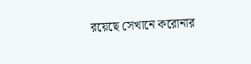রয়েছে সেখানে করোনার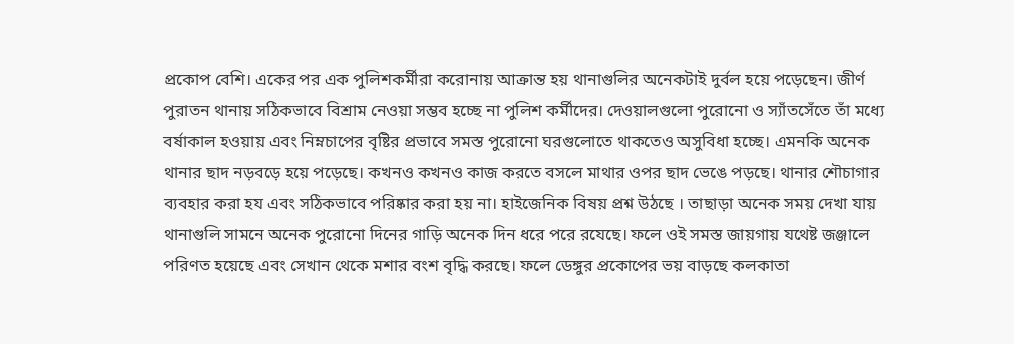প্রকোপ বেশি। একের পর এক পুলিশকর্মীরা করোনায় আক্রান্ত হয় থানাগুলির অনেকটাই দুর্বল হয়ে পড়েছেন। জীর্ণ পুরাতন থানায় সঠিকভাবে বিশ্রাম নেওয়া সম্ভব হচ্ছে না পুলিশ কর্মীদের। দেওয়ালগুলো পুরোনো ও স্যাঁতসেঁতে তাঁ মধ্যে বর্ষাকাল হওয়ায় এবং নিম্নচাপের বৃষ্টির প্রভাবে সমস্ত পুরোনো ঘরগুলোতে থাকতেও অসুবিধা হচ্ছে। এমনকি অনেক থানার ছাদ নড়বড়ে হয়ে পড়েছে। কখনও কখনও কাজ করতে বসলে মাথার ওপর ছাদ ভেঙে পড়ছে। থানার শৌচাগার ব্যবহার করা হয এবং সঠিকভাবে পরিষ্কার করা হয় না। হাইজেনিক বিষয় প্রশ্ন উঠছে । তাছাড়া অনেক সময় দেখা যায় থানাগুলি সামনে অনেক পুরোনো দিনের গাড়ি অনেক দিন ধরে পরে রযেছে। ফলে ওই সমস্ত জায়গায় যথেষ্ট জঞ্জালে পরিণত হয়েছে এবং সেখান থেকে মশার বংশ বৃদ্ধি করছে। ফলে ডেঙ্গুর প্রকোপের ভয় বাড়ছে কলকাতা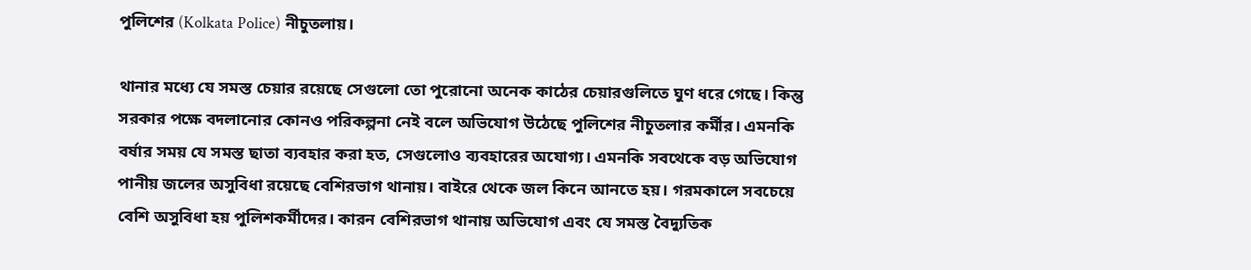পুলিশের (Kolkata Police) নীচুতলায়।

থানার মধ্যে যে সমস্ত চেয়ার রয়েছে সেগুলো তো পুরোনো অনেক কাঠের চেয়ারগুলিতে ঘুণ ধরে গেছে। কিন্তু সরকার পক্ষে বদলানোর কোনও পরিকল্পনা নেই বলে অভিযোগ উঠেছে পুলিশের নীচুতলার কর্মীর। এমনকি বর্ষার সময় যে সমস্ত ছাতা ব্যবহার করা হত, সেগুলোও ব্যবহারের অযোগ্য। এমনকি সবথেকে বড় অভিযোগ পানীয় জলের অসুবিধা রয়েছে বেশিরভাগ থানায়। বাইরে থেকে জল কিনে আনতে হয়। গরমকালে সবচেয়ে বেশি অসুবিধা হয় পুলিশকর্মীদের। কারন বেশিরভাগ থানায় অভিযোগ এবং যে সমস্ত বৈদ্যুতিক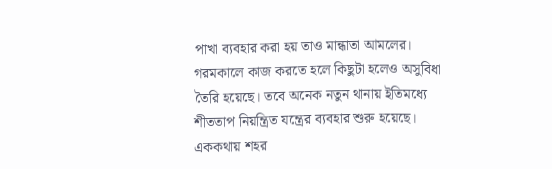পাখা ব্যবহার করা হয় তাও মান্ধাতা আমলের। গরমকালে কাজ করতে হলে কিছুটা হলেও অসুবিধা তৈরি হয়েছে। তবে অনেক নতুন থানায় ইতিমধ্যে শীততাপ নিয়ন্ত্রিত যন্ত্রের ব্যবহার শুরু হয়েছে। এককথায় শহর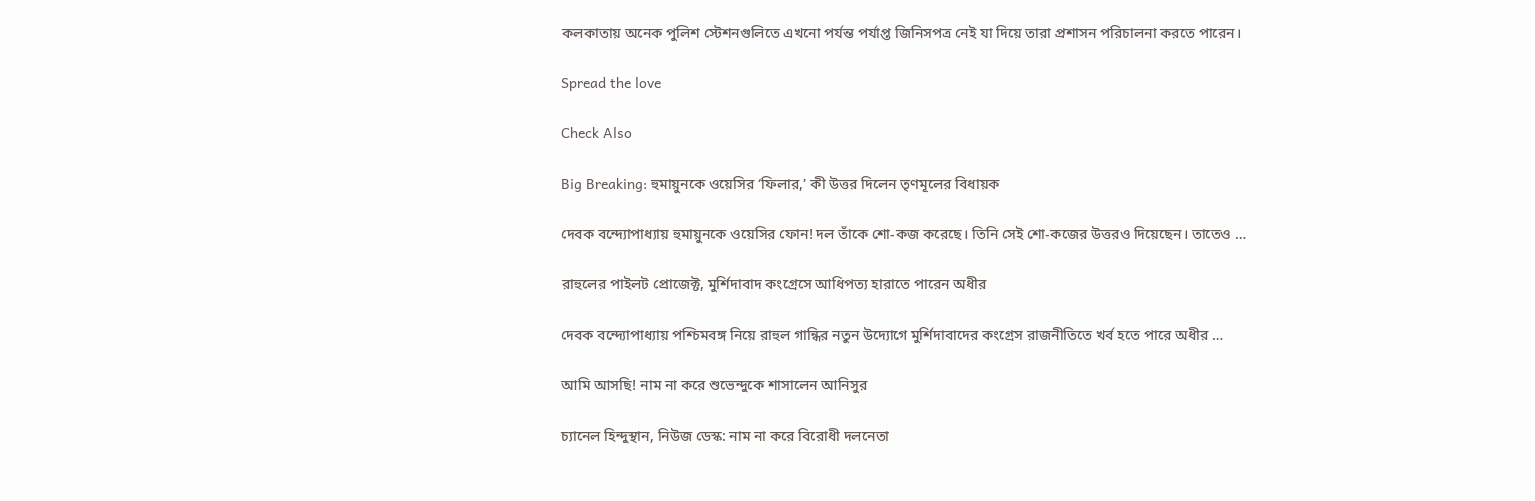কলকাতায় অনেক পুলিশ স্টেশনগুলিতে এখনো পর্যন্ত পর্যাপ্ত জিনিসপত্র নেই যা দিয়ে তারা প্রশাসন পরিচালনা করতে পারেন।

Spread the love

Check Also

Big Breaking: হুমায়ুনকে ওয়েসির ‘ফিলার,’ কী উত্তর দিলেন তৃণমূলের বিধায়ক

দেবক বন্দ্যোপাধ্যায় হুমায়ুনকে ওয়েসির ফোন! দল তাঁকে শো-কজ করেছে। তিনি সেই শো-কজের উত্তরও দিয়েছেন। তাতেও …

রাহুলের পাইলট প্রোজেক্ট, মুর্শিদাবাদ কংগ্রেসে আধিপত্য হারাতে পারেন অধীর

দেবক বন্দ্যোপাধ্যায় পশ্চিমবঙ্গ নিয়ে রাহুল গান্ধির নতুন উদ্যোগে মুর্শিদাবাদের কংগ্রেস রাজনীতিতে খর্ব হতে পারে অধীর …

আমি আসছি! নাম না করে শুভেন্দুকে শাসালেন আনিসুর

চ্যানেল হিন্দুস্থান, নিউজ ডেস্ক: নাম না করে বিরোধী দলনেতা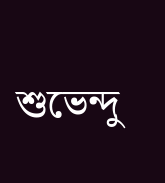শুভেন্দু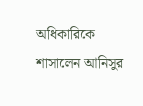অধিকারিকে শাসালেন আনিসুর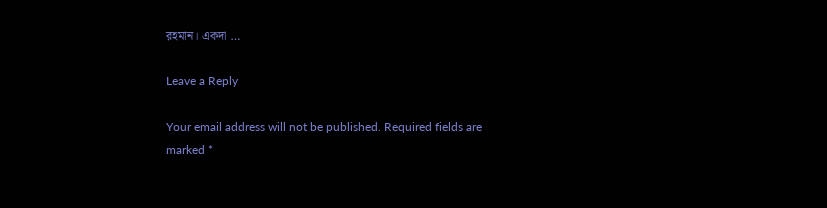রহমান। একদা …

Leave a Reply

Your email address will not be published. Required fields are marked *